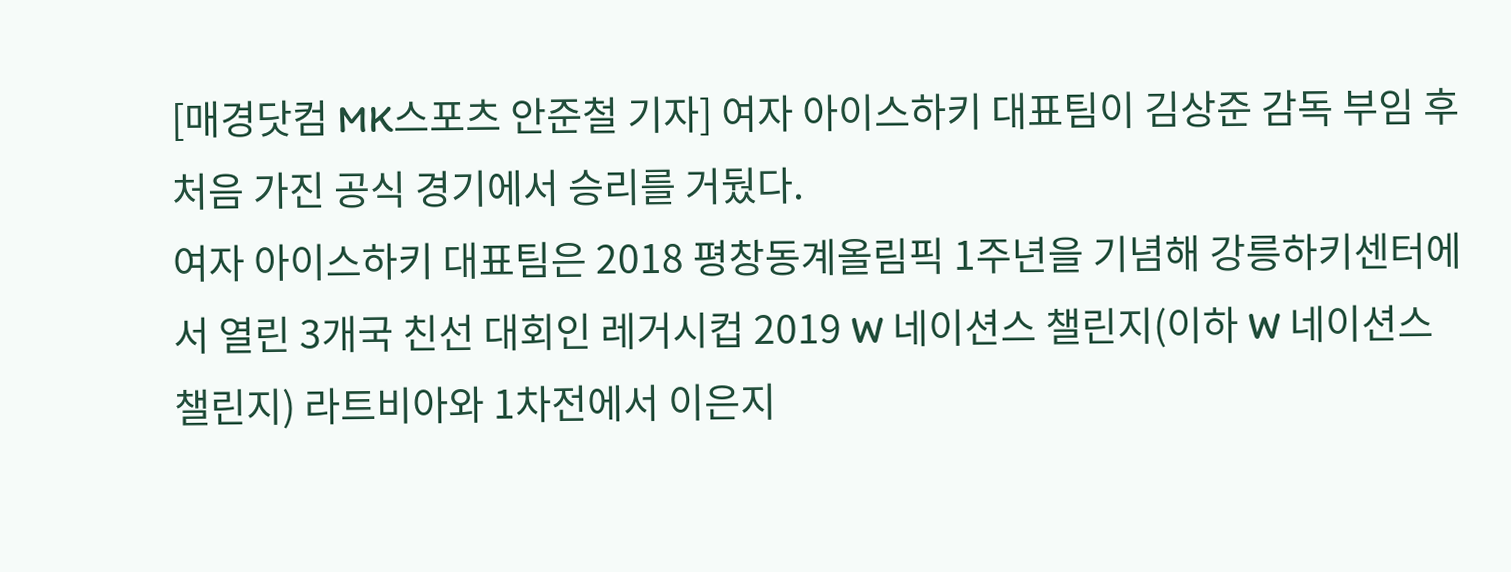[매경닷컴 MK스포츠 안준철 기자] 여자 아이스하키 대표팀이 김상준 감독 부임 후 처음 가진 공식 경기에서 승리를 거뒀다.
여자 아이스하키 대표팀은 2018 평창동계올림픽 1주년을 기념해 강릉하키센터에서 열린 3개국 친선 대회인 레거시컵 2019 W 네이션스 챌린지(이하 W 네이션스 챌린지) 라트비아와 1차전에서 이은지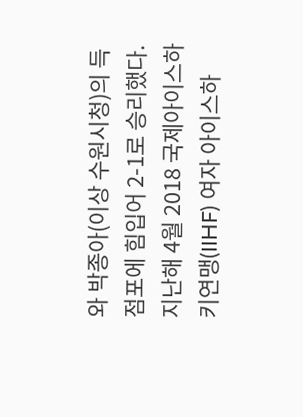와 박종아(이상 수원시청)의 득점포에 힘입어 2-1로 승리했다.
지난해 4월 2018 국제아이스하키연맹(IIHF) 여자 아이스하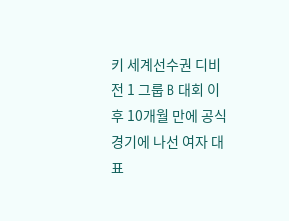키 세계선수권 디비전 1 그룹 B 대회 이후 10개월 만에 공식 경기에 나선 여자 대표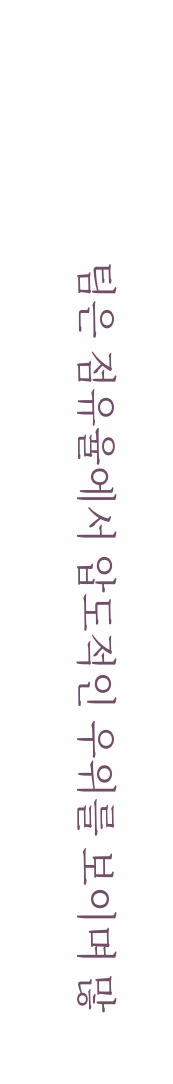팀은 점유율에서 압도적인 우위를 보이며 많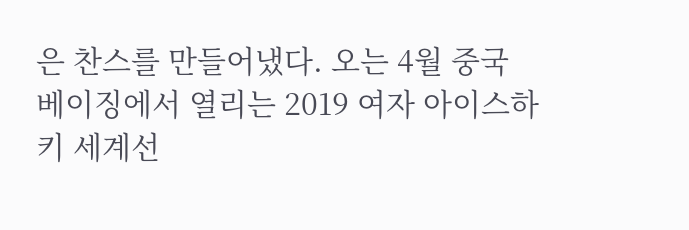은 찬스를 만들어냈다. 오는 4월 중국 베이징에서 열리는 2019 여자 아이스하키 세계선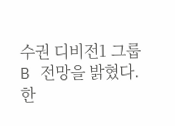수권 디비전1 그룹 B 전망을 밝혔다.
한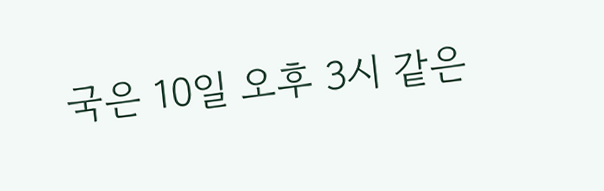국은 10일 오후 3시 같은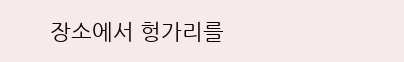장소에서 헝가리를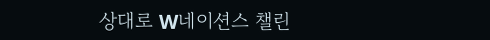상대로 W네이션스 챌린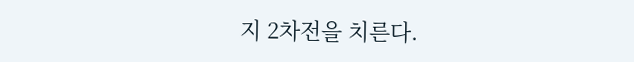지 2차전을 치른다.